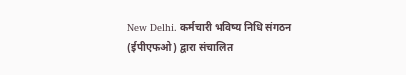New Delhi. कर्मचारी भविष्य निधि संगठन (ईपीएफओ) द्वारा संचालित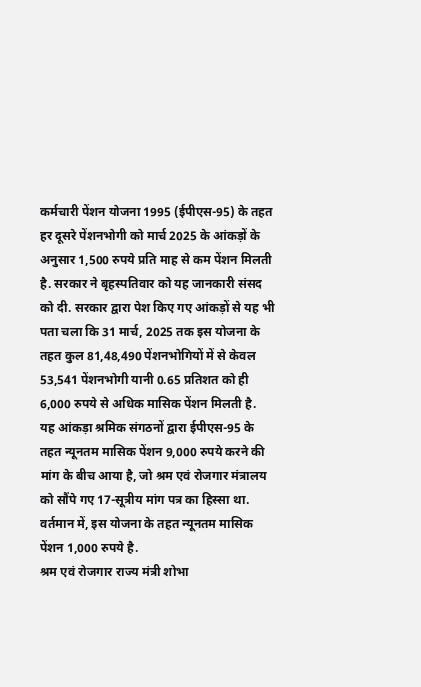कर्मचारी पेंशन योजना 1995 (ईपीएस-95) के तहत हर दूसरे पेंशनभोगी को मार्च 2025 के आंकड़ों के अनुसार 1,500 रुपये प्रति माह से कम पेंशन मिलती है. सरकार ने बृहस्पतिवार को यह जानकारी संसद को दी. सरकार द्वारा पेश किए गए आंकड़ों से यह भी पता चला कि 31 मार्च, 2025 तक इस योजना के तहत कुल 81,48,490 पेंशनभोगियों में से केवल 53,541 पेंशनभोगी यानी 0.65 प्रतिशत को ही 6,000 रुपये से अधिक मासिक पेंशन मिलती है.
यह आंकड़ा श्रमिक संगठनों द्वारा ईपीएस-95 के तहत न्यूनतम मासिक पेंशन 9,000 रुपये करने की मांग के बीच आया है, जो श्रम एवं रोजगार मंत्रालय को सौंपे गए 17-सूत्रीय मांग पत्र का हिस्सा था. वर्तमान में, इस योजना के तहत न्यूनतम मासिक पेंशन 1,000 रुपये है.
श्रम एवं रोजगार राज्य मंत्री शोभा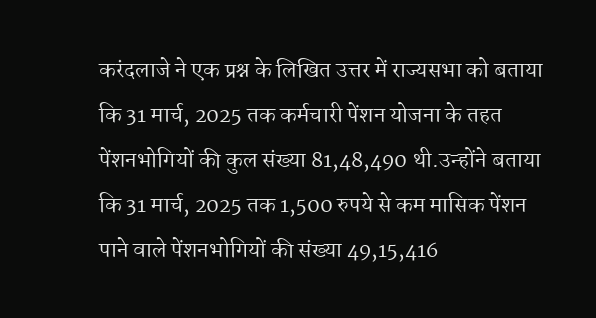करंदलाजे ने एक प्रश्न के लिखित उत्तर में राज्यसभा को बताया कि 31 मार्च, 2025 तक कर्मचारी पेंशन योजना के तहत पेंशनभोगियों की कुल संख्या 81,48,490 थी.उन्होंने बताया कि 31 मार्च, 2025 तक 1,500 रुपये से कम मासिक पेंशन पाने वाले पेंशनभोगियों की संख्या 49,15,416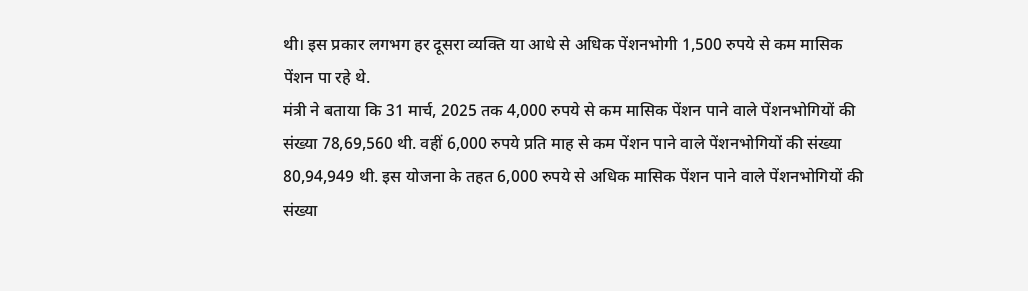थी। इस प्रकार लगभग हर दूसरा व्यक्ति या आधे से अधिक पेंशनभोगी 1,500 रुपये से कम मासिक पेंशन पा रहे थे.
मंत्री ने बताया कि 31 मार्च, 2025 तक 4,000 रुपये से कम मासिक पेंशन पाने वाले पेंशनभोगियों की संख्या 78,69,560 थी. वहीं 6,000 रुपये प्रति माह से कम पेंशन पाने वाले पेंशनभोगियों की संख्या 80,94,949 थी. इस योजना के तहत 6,000 रुपये से अधिक मासिक पेंशन पाने वाले पेंशनभोगियों की संख्या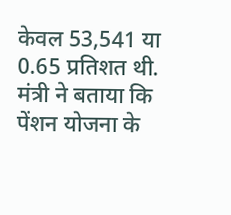केवल 53,541 या 0.65 प्रतिशत थी.
मंत्री ने बताया कि पेंशन योजना के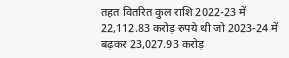तहत वितरित कुल राशि 2022-23 में 22,112.83 करोड़ रुपये थी जो 2023-24 में बढ़कर 23,027.93 करोड़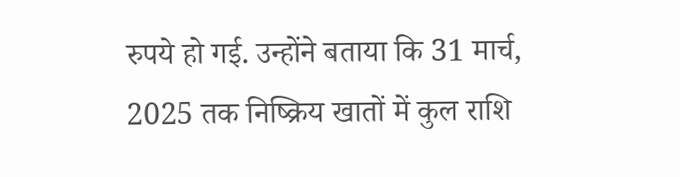रुपये हो गई. उन्होंने बताया कि 31 मार्च, 2025 तक निष्क्रिय खातों में कुल राशि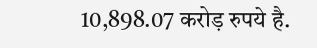10,898.07 करोड़ रुपये है.